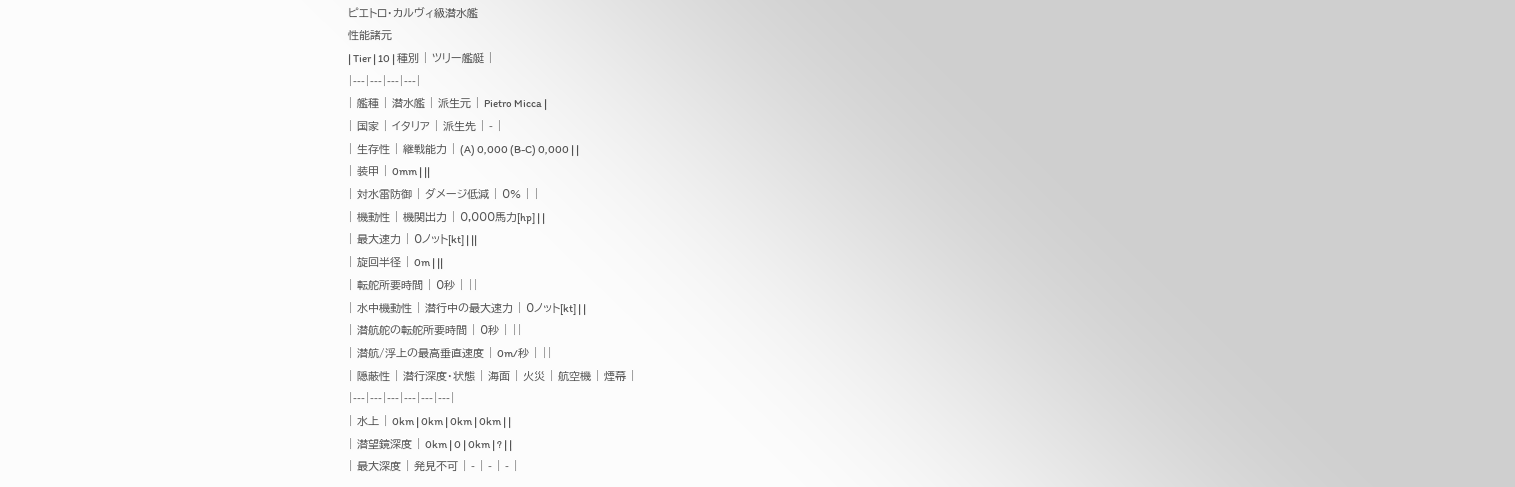ピエトロ・カルヴィ級潜水艦
性能諸元
| Tier | 10 | 種別 | ツリー艦艇 |
|---|---|---|---|
| 艦種 | 潜水艦 | 派生元 | Pietro Micca |
| 国家 | イタリア | 派生先 | - |
| 生存性 | 継戦能力 | (A) 0,000 (B-C) 0,000 | |
| 装甲 | 0mm | ||
| 対水雷防御 | ダメージ低減 | 0% | |
| 機動性 | 機関出力 | 0,000馬力[hp] | |
| 最大速力 | 0ノット[kt] | ||
| 旋回半径 | 0m | ||
| 転舵所要時間 | 0秒 | ||
| 水中機動性 | 潜行中の最大速力 | 0ノット[kt] | |
| 潜航舵の転舵所要時間 | 0秒 | ||
| 潜航/浮上の最高垂直速度 | 0m/秒 | ||
| 隠蔽性 | 潜行深度・状態 | 海面 | 火災 | 航空機 | 煙幕 |
|---|---|---|---|---|---|
| 水上 | 0km | 0km | 0km | 0km | |
| 潜望鏡深度 | 0km | 0 | 0km | ? | |
| 最大深度 | 発見不可 | - | - | - |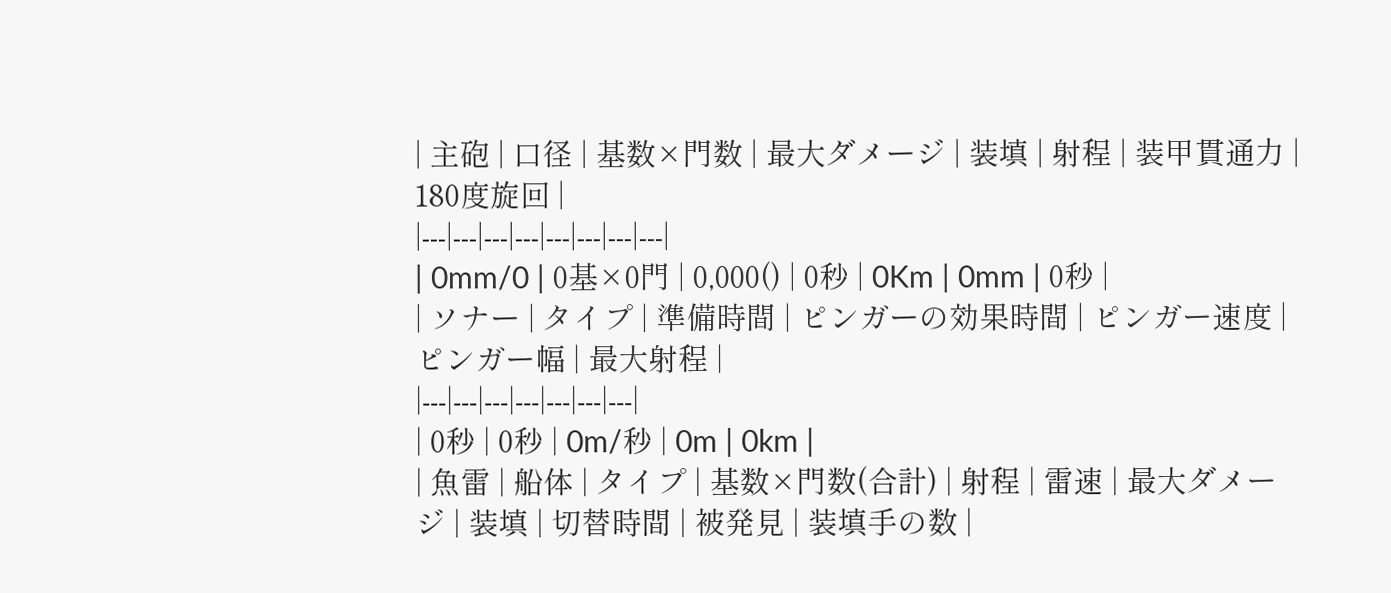| 主砲 | 口径 | 基数×門数 | 最大ダメージ | 装填 | 射程 | 装甲貫通力 | 180度旋回 |
|---|---|---|---|---|---|---|---|
| 0mm/0 | 0基×0門 | 0,000() | 0秒 | 0Km | 0mm | 0秒 |
| ソナー | タイプ | 準備時間 | ピンガーの効果時間 | ピンガー速度 | ピンガー幅 | 最大射程 |
|---|---|---|---|---|---|---|
| 0秒 | 0秒 | 0m/秒 | 0m | 0km |
| 魚雷 | 船体 | タイプ | 基数×門数(合計) | 射程 | 雷速 | 最大ダメージ | 装填 | 切替時間 | 被発見 | 装填手の数 |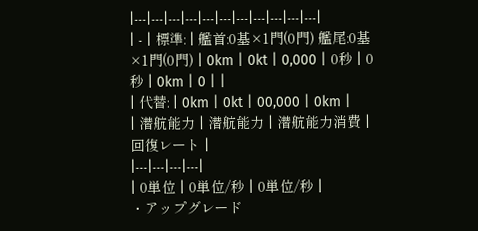|---|---|---|---|---|---|---|---|---|---|---|
| - | 標準: | 艦首:0基×1門(0門) 艦尾:0基×1門(0門) | 0km | 0kt | 0,000 | 0秒 | 0秒 | 0km | 0 | |
| 代替: | 0km | 0kt | 00,000 | 0km |
| 潜航能力 | 潜航能力 | 潜航能力消費 | 回復レート |
|---|---|---|---|
| 0単位 | 0単位/秒 | 0単位/秒 |
・アップグレード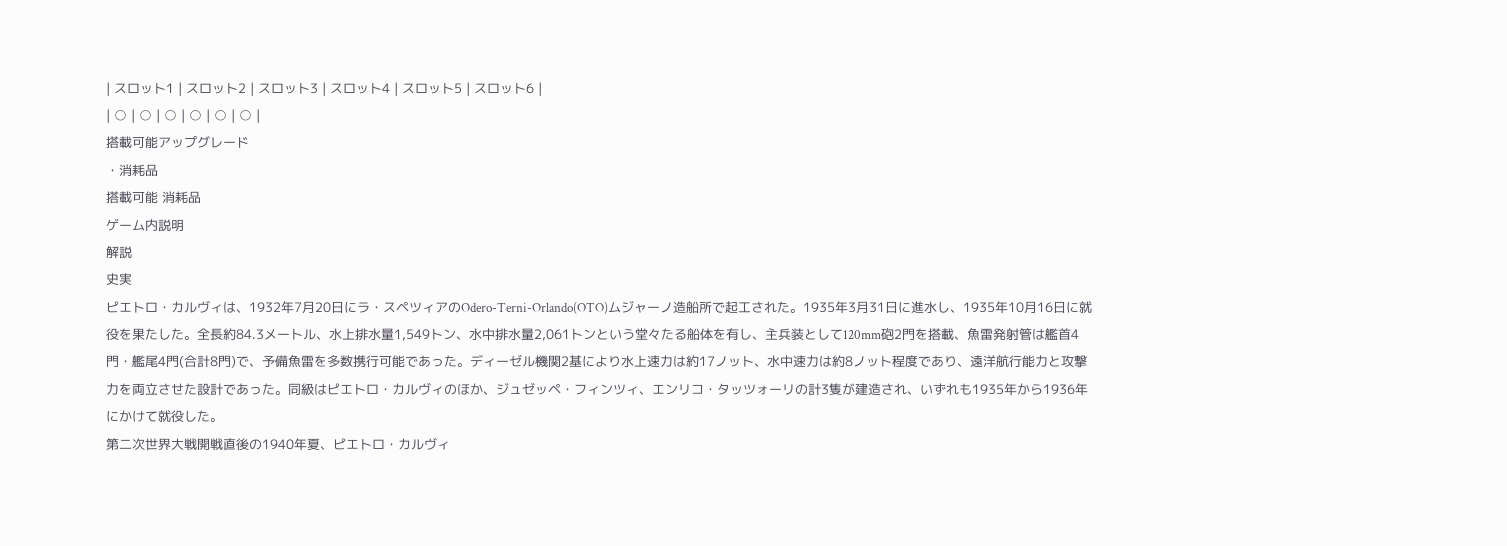| スロット1 | スロット2 | スロット3 | スロット4 | スロット5 | スロット6 |
| ○ | ○ | ○ | ○ | ○ | ○ |
搭載可能アップグレード
・消耗品
搭載可能 消耗品
ゲーム内説明
解説
史実
ピエトロ・カルヴィは、1932年7月20日にラ・スペツィアのOdero-Terni-Orlando(OTO)ムジャーノ造船所で起工された。1935年3月31日に進水し、1935年10月16日に就役を果たした。全長約84.3メートル、水上排水量1,549トン、水中排水量2,061トンという堂々たる船体を有し、主兵装として120mm砲2門を搭載、魚雷発射管は艦首4門・艦尾4門(合計8門)で、予備魚雷を多数携行可能であった。ディーゼル機関2基により水上速力は約17ノット、水中速力は約8ノット程度であり、遠洋航行能力と攻撃力を両立させた設計であった。同級はピエトロ・カルヴィのほか、ジュゼッペ・フィンツィ、エンリコ・タッツォーリの計3隻が建造され、いずれも1935年から1936年にかけて就役した。
第二次世界大戦開戦直後の1940年夏、ピエトロ・カルヴィ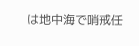は地中海で哨戒任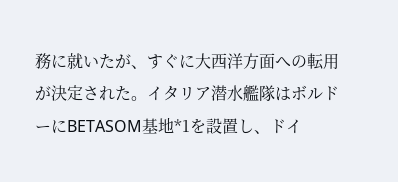務に就いたが、すぐに大西洋方面への転用が決定された。イタリア潜水艦隊はボルドーにBETASOM基地*1を設置し、ドイ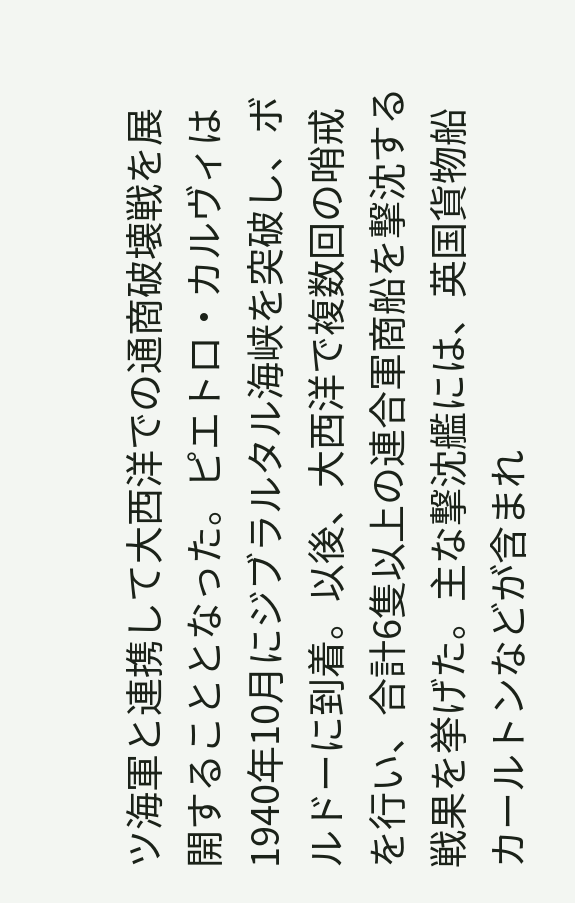ツ海軍と連携して大西洋での通商破壊戦を展開することとなった。ピエトロ・カルヴィは1940年10月にジブラルタル海峡を突破し、ボルドーに到着。以後、大西洋で複数回の哨戒を行い、合計6隻以上の連合軍商船を撃沈する戦果を挙げた。主な撃沈艦には、英国貨物船カールトンなどが含まれ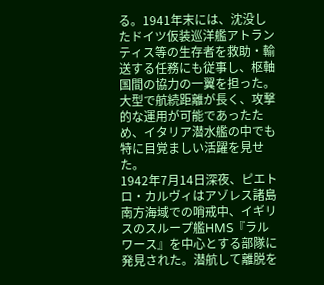る。1941年末には、沈没したドイツ仮装巡洋艦アトランティス等の生存者を救助・輸送する任務にも従事し、枢軸国間の協力の一翼を担った。大型で航続距離が長く、攻撃的な運用が可能であったため、イタリア潜水艦の中でも特に目覚ましい活躍を見せた。
1942年7月14日深夜、ピエトロ・カルヴィはアゾレス諸島南方海域での哨戒中、イギリスのスループ艦HMS『ラルワース』を中心とする部隊に発見された。潜航して離脱を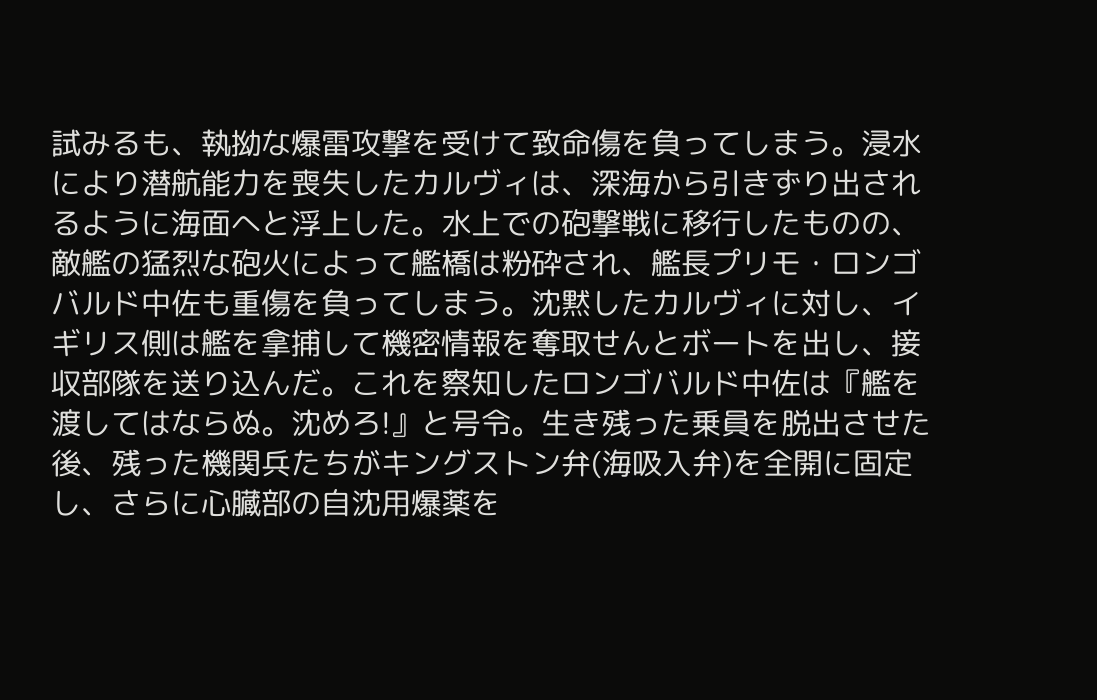試みるも、執拗な爆雷攻撃を受けて致命傷を負ってしまう。浸水により潜航能力を喪失したカルヴィは、深海から引きずり出されるように海面へと浮上した。水上での砲撃戦に移行したものの、敵艦の猛烈な砲火によって艦橋は粉砕され、艦長プリモ・ロンゴバルド中佐も重傷を負ってしまう。沈黙したカルヴィに対し、イギリス側は艦を拿捕して機密情報を奪取せんとボートを出し、接収部隊を送り込んだ。これを察知したロンゴバルド中佐は『艦を渡してはならぬ。沈めろ!』と号令。生き残った乗員を脱出させた後、残った機関兵たちがキングストン弁(海吸入弁)を全開に固定し、さらに心臓部の自沈用爆薬を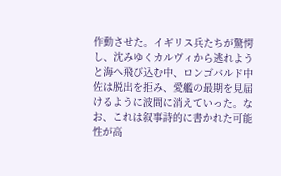作動させた。イギリス兵たちが驚愕し、沈みゆくカルヴィから逃れようと海へ飛び込む中、ロンゴバルド中佐は脱出を拒み、愛艦の最期を見届けるように波間に消えていった。なお、これは叙事詩的に書かれた可能性が高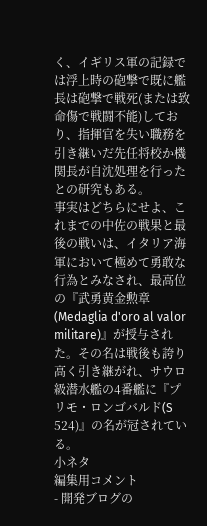く、イギリス軍の記録では浮上時の砲撃で既に艦長は砲撃で戦死(または致命傷で戦闘不能)しており、指揮官を失い職務を引き継いだ先任将校か機関長が自沈処理を行ったとの研究もある。
事実はどちらにせよ、これまでの中佐の戦果と最後の戦いは、イタリア海軍において極めて勇敢な行為とみなされ、最高位の『武勇黄金勲章(Medaglia d'oro al valor militare)』が授与された。その名は戦後も誇り高く引き継がれ、サウロ級潜水艦の4番艦に『プリモ・ロンゴバルド(S 524)』の名が冠されている。
小ネタ
編集用コメント
- 開発ブログの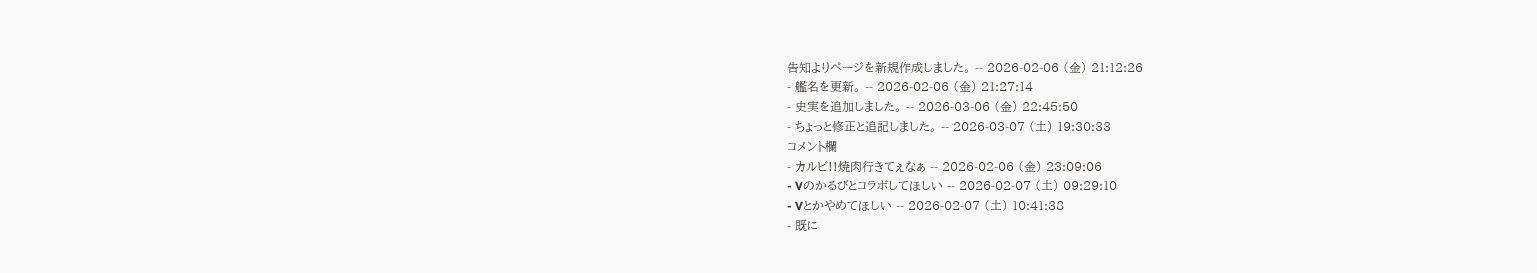告知よりページを新規作成しました。 -- 2026-02-06 (金) 21:12:26
- 艦名を更新。 -- 2026-02-06 (金) 21:27:14
- 史実を追加しました。 -- 2026-03-06 (金) 22:45:50
- ちょっと修正と追記しました。 -- 2026-03-07 (土) 19:30:33
コメント欄
- カルビ!!焼肉行きてぇなぁ -- 2026-02-06 (金) 23:09:06
- Vのかるびとコラボしてほしい -- 2026-02-07 (土) 09:29:10
- Vとかやめてほしい -- 2026-02-07 (土) 10:41:38
- 既に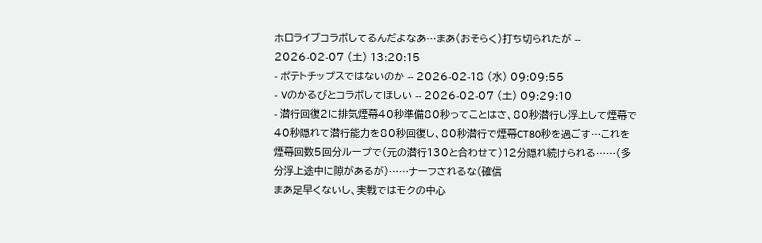ホロライブコラボしてるんだよなあ…まあ(おそらく)打ち切られたが -- 2026-02-07 (土) 13:20:15
- ポテトチップスではないのか -- 2026-02-18 (水) 09:09:55
- Vのかるびとコラボしてほしい -- 2026-02-07 (土) 09:29:10
- 潜行回復2に排気煙幕40秒準備80秒ってことはさ、80秒潜行し浮上して煙幕で40秒隠れて潜行能力を80秒回復し、80秒潜行で煙幕CT80秒を過ごす…これを煙幕回数5回分ループで(元の潜行130と合わせて)12分隠れ続けられる……(多分浮上途中に隙があるが)……ナーフされるな(確信
まあ足早くないし、実戦ではモクの中心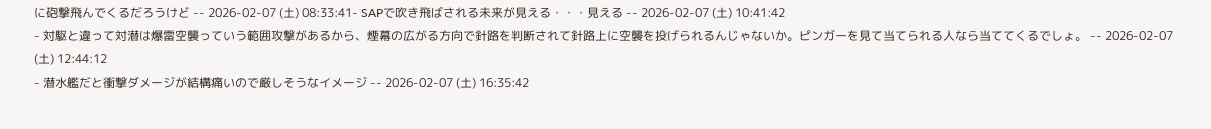に砲撃飛んでくるだろうけど -- 2026-02-07 (土) 08:33:41- SAPで吹き飛ばされる未来が見える・・・見える -- 2026-02-07 (土) 10:41:42
- 対駆と違って対潜は爆雷空襲っていう範囲攻撃があるから、煙幕の広がる方向で針路を判断されて針路上に空襲を投げられるんじゃないか。ピンガーを見て当てられる人なら当ててくるでしょ。 -- 2026-02-07 (土) 12:44:12
- 潜水艦だと衝撃ダメージが結構痛いので厳しそうなイメージ -- 2026-02-07 (土) 16:35:42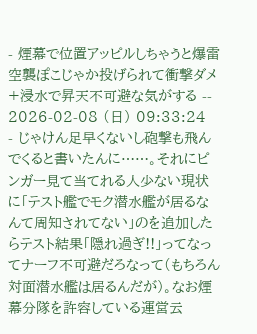- 煙幕で位置アッピルしちゃうと爆雷空襲ぽこじゃか投げられて衝撃ダメ+浸水で昇天不可避な気がする -- 2026-02-08 (日) 09:33:24
- じゃけん足早くないし砲撃も飛んでくると書いたんに……。それにピンガー見て当てれる人少ない現状に「テスト艦でモク潜水艦が居るなんて周知されてない」のを追加したらテスト結果「隠れ過ぎ!!」ってなってナーフ不可避だろなって(もちろん対面潜水艦は居るんだが)。なお煙幕分隊を許容している運営云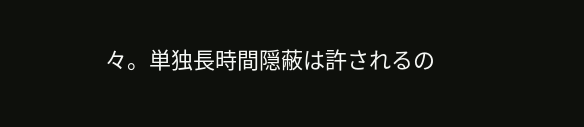々。単独長時間隠蔽は許されるの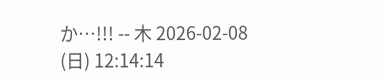か…!!! -- 木 2026-02-08 (日) 12:14:14